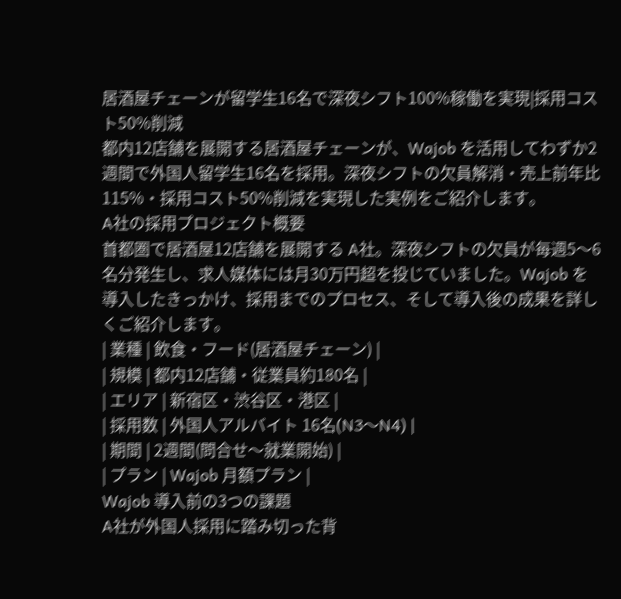居酒屋チェーンが留学生16名で深夜シフト100%稼働を実現|採用コスト50%削減
都内12店舗を展開する居酒屋チェーンが、Wajob を活用してわずか2週間で外国人留学生16名を採用。深夜シフトの欠員解消・売上前年比115%・採用コスト50%削減を実現した実例をご紹介します。
A社の採用プロジェクト概要
首都圏で居酒屋12店舗を展開する A社。深夜シフトの欠員が毎週5〜6名分発生し、求人媒体には月30万円超を投じていました。Wajob を導入したきっかけ、採用までのプロセス、そして導入後の成果を詳しくご紹介します。
| 業種 | 飲食・フード(居酒屋チェーン) |
| 規模 | 都内12店舗・従業員約180名 |
| エリア | 新宿区・渋谷区・港区 |
| 採用数 | 外国人アルバイト 16名(N3〜N4) |
| 期間 | 2週間(問合せ〜就業開始) |
| プラン | Wajob 月額プラン |
Wajob 導入前の3つの課題
A社が外国人採用に踏み切った背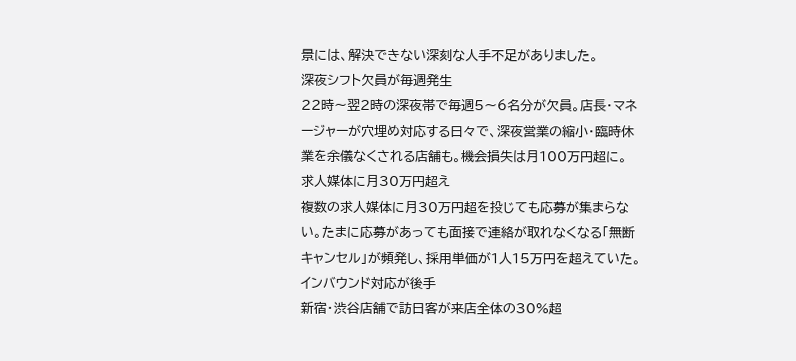景には、解決できない深刻な人手不足がありました。
深夜シフト欠員が毎週発生
22時〜翌2時の深夜帯で毎週5〜6名分が欠員。店長・マネージャーが穴埋め対応する日々で、深夜営業の縮小・臨時休業を余儀なくされる店舗も。機会損失は月100万円超に。
求人媒体に月30万円超え
複数の求人媒体に月30万円超を投じても応募が集まらない。たまに応募があっても面接で連絡が取れなくなる「無断キャンセル」が頻発し、採用単価が1人15万円を超えていた。
インバウンド対応が後手
新宿・渋谷店舗で訪日客が来店全体の30%超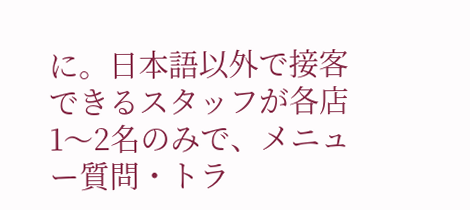に。日本語以外で接客できるスタッフが各店1〜2名のみで、メニュー質問・トラ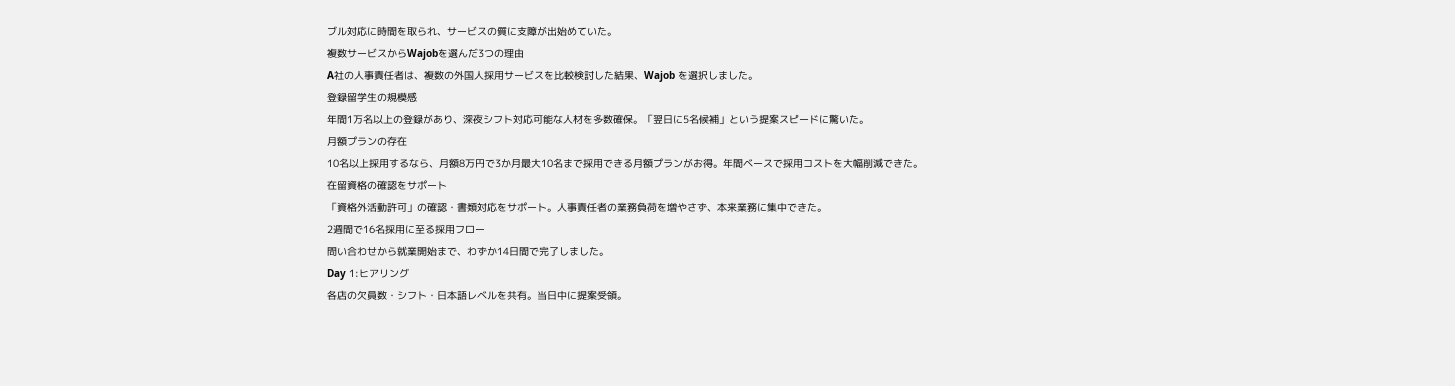ブル対応に時間を取られ、サービスの質に支障が出始めていた。
複数サービスからWajobを選んだ3つの理由
A社の人事責任者は、複数の外国人採用サービスを比較検討した結果、Wajob を選択しました。
登録留学生の規模感
年間1万名以上の登録があり、深夜シフト対応可能な人材を多数確保。「翌日に5名候補」という提案スピードに驚いた。
月額プランの存在
10名以上採用するなら、月額8万円で3か月最大10名まで採用できる月額プランがお得。年間ベースで採用コストを大幅削減できた。
在留資格の確認をサポート
「資格外活動許可」の確認・書類対応をサポート。人事責任者の業務負荷を増やさず、本来業務に集中できた。
2週間で16名採用に至る採用フロー
問い合わせから就業開始まで、わずか14日間で完了しました。
Day 1:ヒアリング
各店の欠員数・シフト・日本語レベルを共有。当日中に提案受領。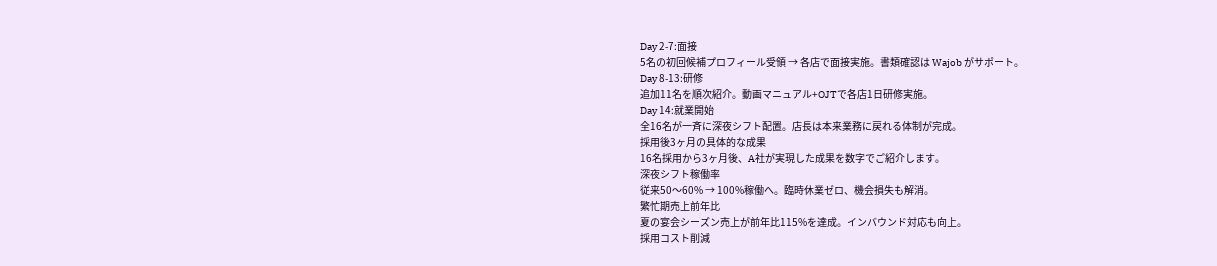Day 2-7:面接
5名の初回候補プロフィール受領 → 各店で面接実施。書類確認は Wajob がサポート。
Day 8-13:研修
追加11名を順次紹介。動画マニュアル+OJTで各店1日研修実施。
Day 14:就業開始
全16名が一斉に深夜シフト配置。店長は本来業務に戻れる体制が完成。
採用後3ヶ月の具体的な成果
16名採用から3ヶ月後、A社が実現した成果を数字でご紹介します。
深夜シフト稼働率
従来50〜60% → 100%稼働へ。臨時休業ゼロ、機会損失も解消。
繁忙期売上前年比
夏の宴会シーズン売上が前年比115%を達成。インバウンド対応も向上。
採用コスト削減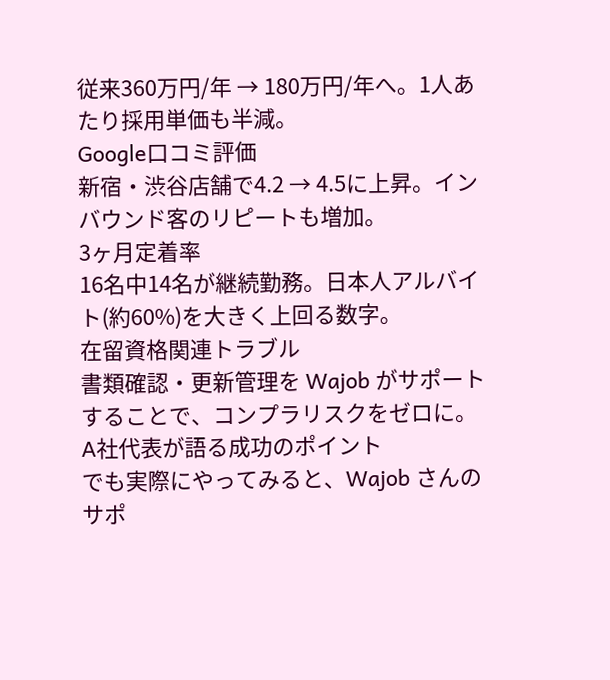従来360万円/年 → 180万円/年へ。1人あたり採用単価も半減。
Google口コミ評価
新宿・渋谷店舗で4.2 → 4.5に上昇。インバウンド客のリピートも増加。
3ヶ月定着率
16名中14名が継続勤務。日本人アルバイト(約60%)を大きく上回る数字。
在留資格関連トラブル
書類確認・更新管理を Wajob がサポートすることで、コンプラリスクをゼロに。
A社代表が語る成功のポイント
でも実際にやってみると、Wajob さんのサポ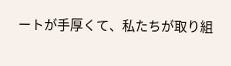ートが手厚くて、私たちが取り組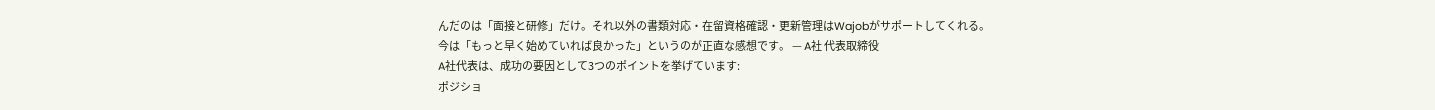んだのは「面接と研修」だけ。それ以外の書類対応・在留資格確認・更新管理はWajobがサポートしてくれる。
今は「もっと早く始めていれば良かった」というのが正直な感想です。 — A社 代表取締役
A社代表は、成功の要因として3つのポイントを挙げています:
ポジショ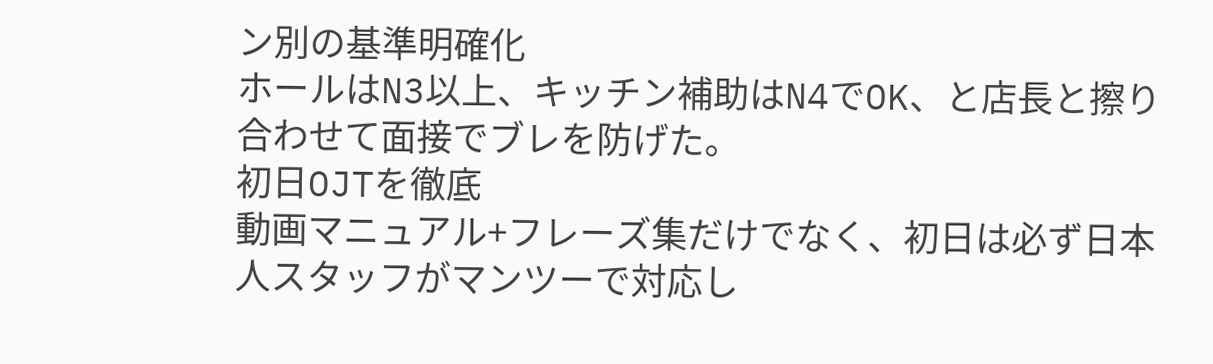ン別の基準明確化
ホールはN3以上、キッチン補助はN4でOK、と店長と擦り合わせて面接でブレを防げた。
初日OJTを徹底
動画マニュアル+フレーズ集だけでなく、初日は必ず日本人スタッフがマンツーで対応し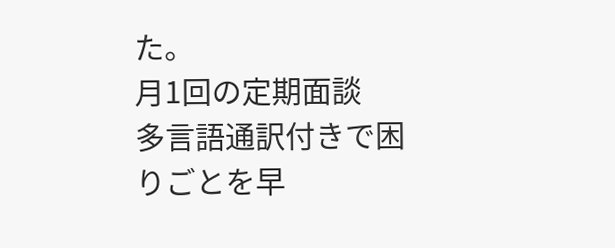た。
月1回の定期面談
多言語通訳付きで困りごとを早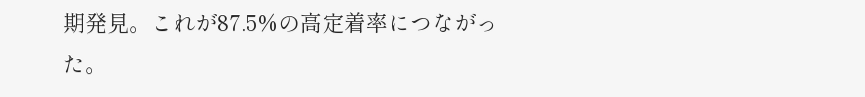期発見。これが87.5%の高定着率につながった。